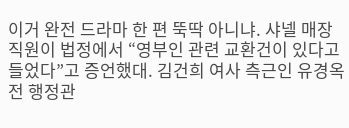이거 완전 드라마 한 편 뚝딱 아니냐. 샤넬 매장 직원이 법정에서 “영부인 관련 교환건이 있다고 들었다”고 증언했대. 김건희 여사 측근인 유경옥 전 행정관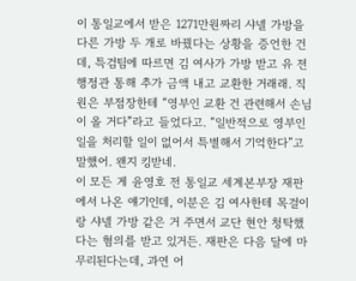이 통일교에서 받은 1271만원짜리 샤넬 가방을 다른 가방 두 개로 바꿨다는 상황을 증언한 건데, 특검팀에 따르면 김 여사가 가방 받고 유 전 행정관 통해 추가 금액 내고 교환한 거래래. 직원은 부점장한테 “영부인 교환 건 관련해서 손님이 올 거다”라고 들었다고. “일반적으로 영부인 일을 처리할 일이 없어서 특별해서 기억한다”고 말했어. 왠지 킹받네.
이 모든 게 윤영호 전 통일교 세계본부장 재판에서 나온 얘기인데, 이분은 김 여사한테 목걸이랑 샤넬 가방 같은 거 주면서 교단 현안 청탁했다는 혐의를 받고 있거든. 재판은 다음 달에 마무리된다는데, 과연 어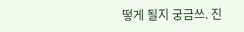떻게 될지 궁금쓰. 진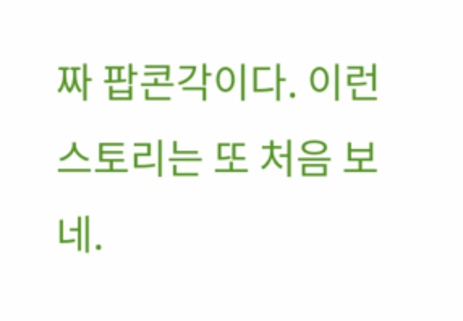짜 팝콘각이다. 이런 스토리는 또 처음 보네.